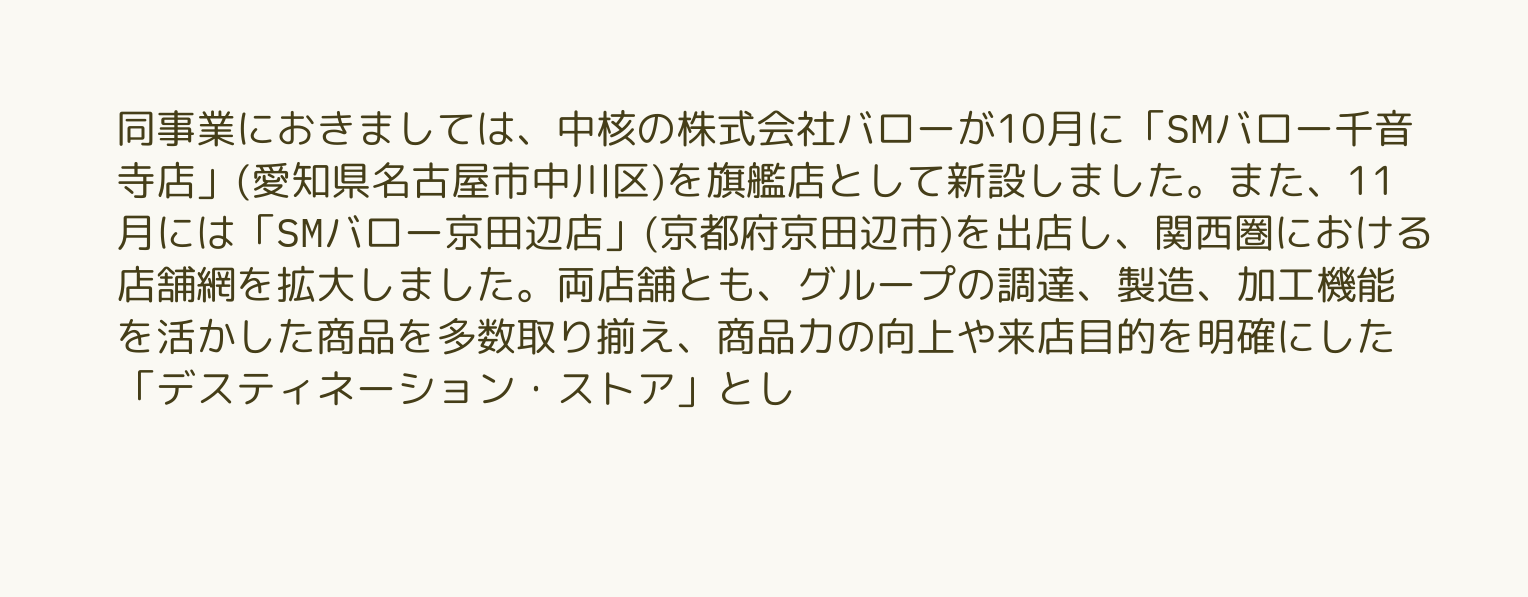同事業におきましては、中核の株式会社バローが10月に「SMバロー千音寺店」(愛知県名古屋市中川区)を旗艦店として新設しました。また、11月には「SMバロー京田辺店」(京都府京田辺市)を出店し、関西圏における店舗網を拡大しました。両店舗とも、グループの調達、製造、加工機能を活かした商品を多数取り揃え、商品力の向上や来店目的を明確にした「デスティネーション・ストア」とし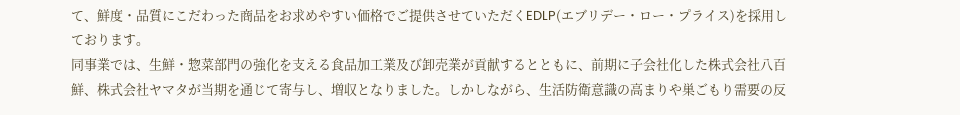て、鮮度・品質にこだわった商品をお求めやすい価格でご提供させていただくEDLP(エブリデー・ロー・プライス)を採用しております。
同事業では、生鮮・惣菜部門の強化を支える食品加工業及び卸売業が貢献するとともに、前期に子会社化した株式会社八百鮮、株式会社ヤマタが当期を通じて寄与し、増収となりました。しかしながら、生活防衛意識の高まりや巣ごもり需要の反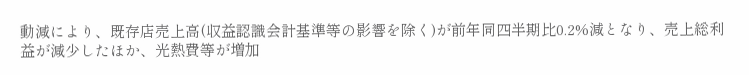動減により、既存店売上高(収益認識会計基準等の影響を除く)が前年同四半期比0.2%減となり、売上総利益が減少したほか、光熱費等が増加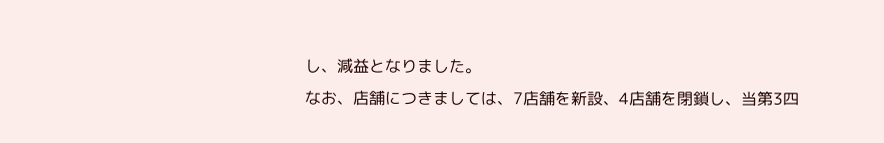し、減益となりました。
なお、店舗につきましては、7店舗を新設、4店舗を閉鎖し、当第3四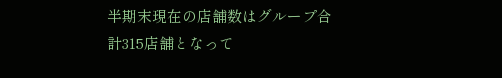半期末現在の店舗数はグループ合計315店舗となって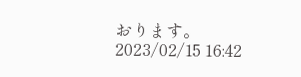おります。
2023/02/15 16:42